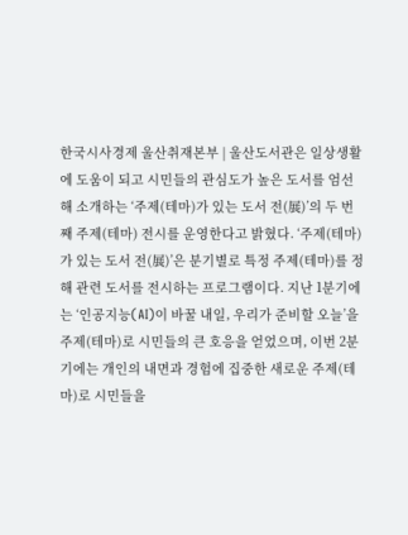한국시사경제 울산취재본부 | 울산도서관은 일상생활에 도움이 되고 시민들의 관심도가 높은 도서를 엄선해 소개하는 ‘주제(테마)가 있는 도서 전(展)’의 두 번째 주제(테마) 전시를 운영한다고 밝혔다. ‘주제(테마)가 있는 도서 전(展)’은 분기별로 특정 주제(테마)를 정해 관련 도서를 전시하는 프로그램이다. 지난 1분기에는 ‘인공지능(AI)이 바꿀 내일, 우리가 준비할 오늘’을 주제(테마)로 시민들의 큰 호응을 얻었으며, 이번 2분기에는 개인의 내면과 경험에 집중한 새로운 주제(테마)로 시민들을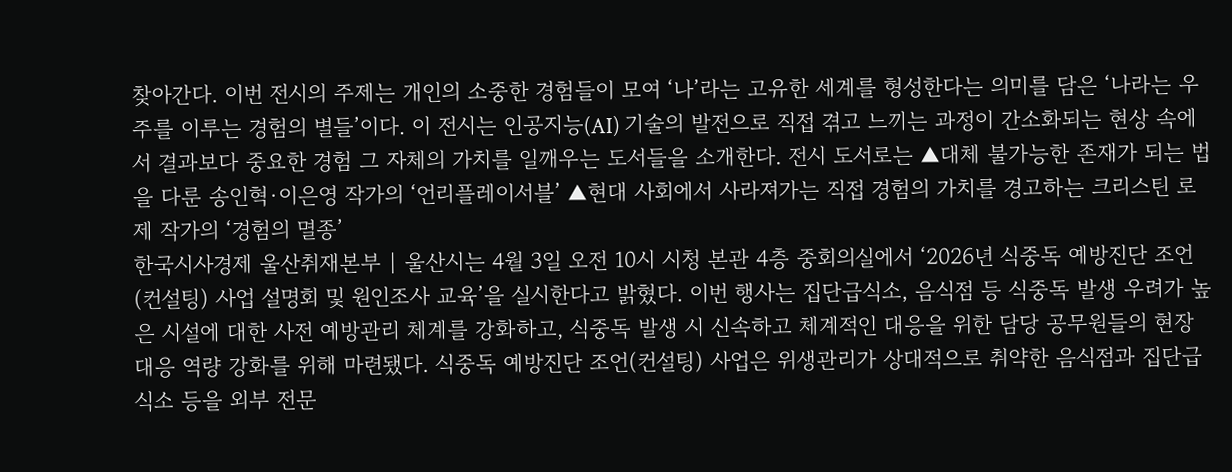찾아간다. 이번 전시의 주제는 개인의 소중한 경험들이 모여 ‘나’라는 고유한 세계를 형성한다는 의미를 담은 ‘나라는 우주를 이루는 경험의 별들’이다. 이 전시는 인공지능(AI) 기술의 발전으로 직접 겪고 느끼는 과정이 간소화되는 현상 속에서 결과보다 중요한 경험 그 자체의 가치를 일깨우는 도서들을 소개한다. 전시 도서로는 ▲대체 불가능한 존재가 되는 법을 다룬 송인혁·이은영 작가의 ‘언리플레이서블’ ▲현대 사회에서 사라져가는 직접 경험의 가치를 경고하는 크리스틴 로제 작가의 ‘경험의 멸종’
한국시사경제 울산취재본부 | 울산시는 4월 3일 오전 10시 시청 본관 4층 중회의실에서 ‘2026년 식중독 예방진단 조언(컨설팅) 사업 설명회 및 원인조사 교육’을 실시한다고 밝혔다. 이번 행사는 집단급식소, 음식점 등 식중독 발생 우려가 높은 시설에 대한 사전 예방관리 체계를 강화하고, 식중독 발생 시 신속하고 체계적인 대응을 위한 담당 공무원들의 현장 대응 역량 강화를 위해 마련됐다. 식중독 예방진단 조언(컨설팅) 사업은 위생관리가 상대적으로 취약한 음식점과 집단급식소 등을 외부 전문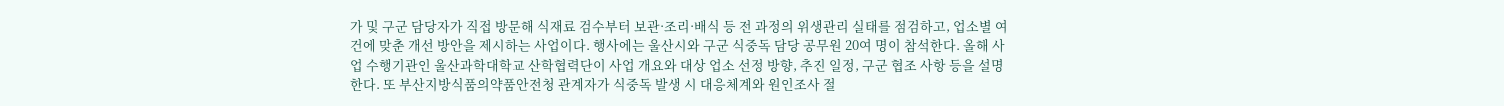가 및 구군 담당자가 직접 방문해 식재료 검수부터 보관·조리·배식 등 전 과정의 위생관리 실태를 점검하고, 업소별 여건에 맞춘 개선 방안을 제시하는 사업이다. 행사에는 울산시와 구군 식중독 담당 공무원 20여 명이 참석한다. 올해 사업 수행기관인 울산과학대학교 산학협력단이 사업 개요와 대상 업소 선정 방향, 추진 일정, 구군 협조 사항 등을 설명한다. 또 부산지방식품의약품안전청 관계자가 식중독 발생 시 대응체계와 원인조사 절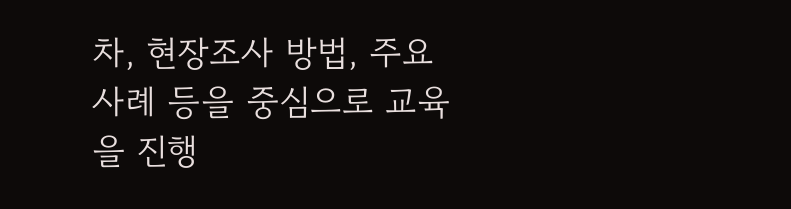차, 현장조사 방법, 주요 사례 등을 중심으로 교육을 진행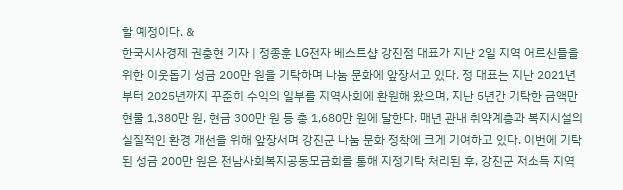할 예정이다. &
한국시사경제 권충현 기자 | 정종훈 LG전자 베스트샵 강진점 대표가 지난 2일 지역 어르신들을 위한 이웃돕기 성금 200만 원을 기탁하며 나눔 문화에 앞장서고 있다. 정 대표는 지난 2021년부터 2025년까지 꾸준히 수익의 일부를 지역사회에 환원해 왔으며, 지난 5년간 기탁한 금액만 현물 1,380만 원, 현금 300만 원 등 총 1,680만 원에 달한다. 매년 관내 취약계층과 복지시설의 실질적인 환경 개선을 위해 앞장서며 강진군 나눔 문화 정착에 크게 기여하고 있다. 이번에 기탁된 성금 200만 원은 전남사회복지공동모금회를 통해 지정기탁 처리된 후, 강진군 저소득 지역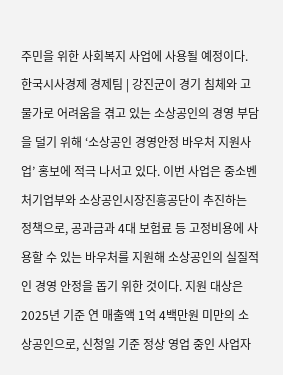주민을 위한 사회복지 사업에 사용될 예정이다.
한국시사경제 경제팀 | 강진군이 경기 침체와 고물가로 어려움을 겪고 있는 소상공인의 경영 부담을 덜기 위해 ‘소상공인 경영안정 바우처 지원사업’ 홍보에 적극 나서고 있다. 이번 사업은 중소벤처기업부와 소상공인시장진흥공단이 추진하는 정책으로, 공과금과 4대 보험료 등 고정비용에 사용할 수 있는 바우처를 지원해 소상공인의 실질적인 경영 안정을 돕기 위한 것이다. 지원 대상은 2025년 기준 연 매출액 1억 4백만원 미만의 소상공인으로, 신청일 기준 정상 영업 중인 사업자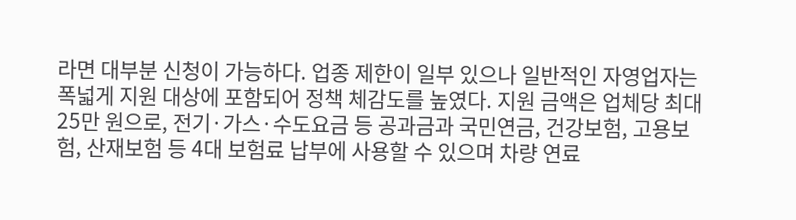라면 대부분 신청이 가능하다. 업종 제한이 일부 있으나 일반적인 자영업자는 폭넓게 지원 대상에 포함되어 정책 체감도를 높였다. 지원 금액은 업체당 최대 25만 원으로, 전기·가스·수도요금 등 공과금과 국민연금, 건강보험, 고용보험, 산재보험 등 4대 보험료 납부에 사용할 수 있으며 차량 연료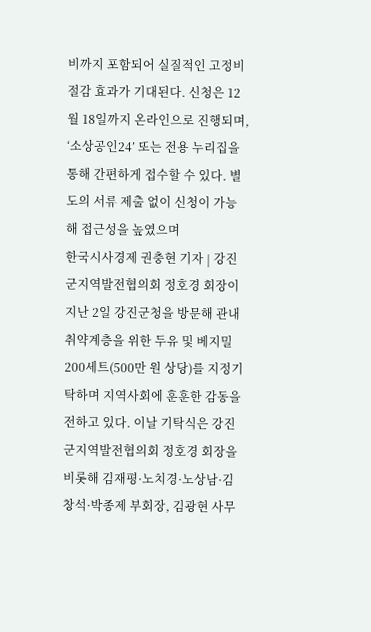비까지 포함되어 실질적인 고정비 절감 효과가 기대된다. 신청은 12월 18일까지 온라인으로 진행되며, ‘소상공인24’ 또는 전용 누리집을 통해 간편하게 접수할 수 있다. 별도의 서류 제출 없이 신청이 가능해 접근성을 높였으며
한국시사경제 권충현 기자 | 강진군지역발전협의회 정호경 회장이 지난 2일 강진군청을 방문해 관내 취약계층을 위한 두유 및 베지밀 200세트(500만 원 상당)를 지정기탁하며 지역사회에 훈훈한 감동을 전하고 있다. 이날 기탁식은 강진군지역발전협의회 정호경 회장을 비롯해 김재평·노치경·노상남·김창석·박종제 부회장, 김광현 사무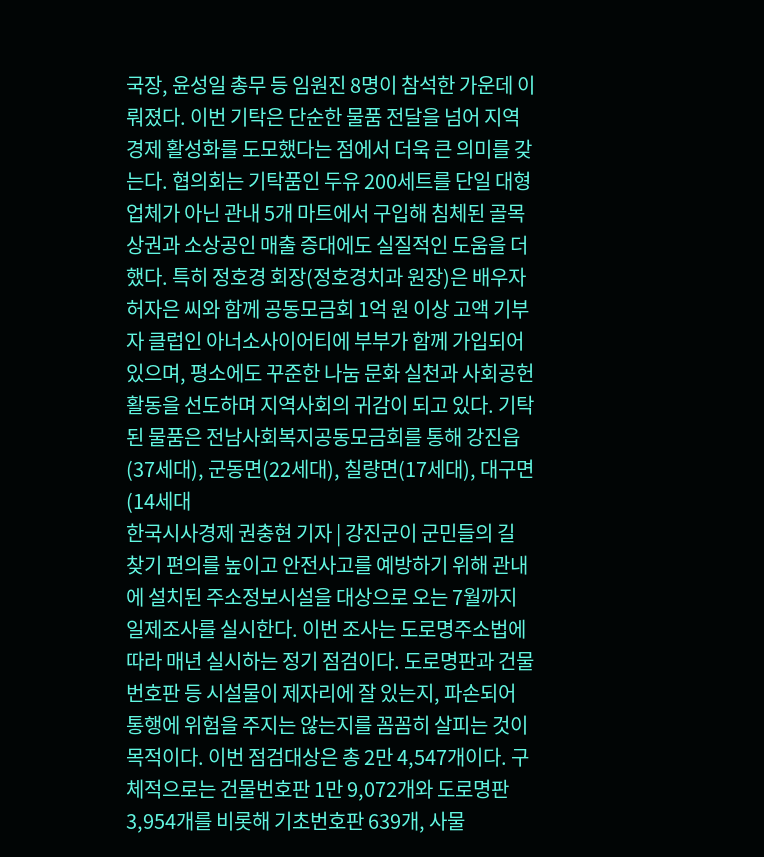국장, 윤성일 총무 등 임원진 8명이 참석한 가운데 이뤄졌다. 이번 기탁은 단순한 물품 전달을 넘어 지역 경제 활성화를 도모했다는 점에서 더욱 큰 의미를 갖는다. 협의회는 기탁품인 두유 200세트를 단일 대형업체가 아닌 관내 5개 마트에서 구입해 침체된 골목상권과 소상공인 매출 증대에도 실질적인 도움을 더했다. 특히 정호경 회장(정호경치과 원장)은 배우자 허자은 씨와 함께 공동모금회 1억 원 이상 고액 기부자 클럽인 아너소사이어티에 부부가 함께 가입되어 있으며, 평소에도 꾸준한 나눔 문화 실천과 사회공헌 활동을 선도하며 지역사회의 귀감이 되고 있다. 기탁된 물품은 전남사회복지공동모금회를 통해 강진읍(37세대), 군동면(22세대), 칠량면(17세대), 대구면(14세대
한국시사경제 권충현 기자 | 강진군이 군민들의 길 찾기 편의를 높이고 안전사고를 예방하기 위해 관내에 설치된 주소정보시설을 대상으로 오는 7월까지 일제조사를 실시한다. 이번 조사는 도로명주소법에 따라 매년 실시하는 정기 점검이다. 도로명판과 건물번호판 등 시설물이 제자리에 잘 있는지, 파손되어 통행에 위험을 주지는 않는지를 꼼꼼히 살피는 것이 목적이다. 이번 점검대상은 총 2만 4,547개이다. 구체적으로는 건물번호판 1만 9,072개와 도로명판 3,954개를 비롯해 기초번호판 639개, 사물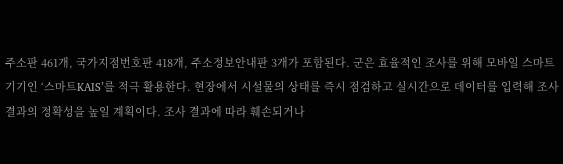주소판 461개, 국가지점번호판 418개, 주소정보안내판 3개가 포함된다. 군은 효율적인 조사를 위해 모바일 스마트기기인 ‘스마트KAIS’를 적극 활용한다. 현장에서 시설물의 상태를 즉시 점검하고 실시간으로 데이터를 입력해 조사 결과의 정확성을 높일 계획이다. 조사 결과에 따라 훼손되거나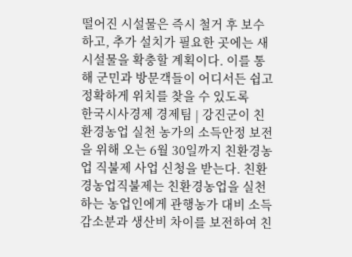떨어진 시설물은 즉시 철거 후 보수하고, 추가 설치가 필요한 곳에는 새 시설물을 확충할 계획이다. 이를 통해 군민과 방문객들이 어디서든 쉽고 정확하게 위치를 찾을 수 있도록
한국시사경제 경제팀 | 강진군이 친환경농업 실천 농가의 소득안정 보전을 위해 오는 6월 30일까지 친환경농업 직불제 사업 신청을 받는다. 친환경농업직불제는 친환경농업을 실천하는 농업인에게 관행농가 대비 소득 감소분과 생산비 차이를 보전하여 친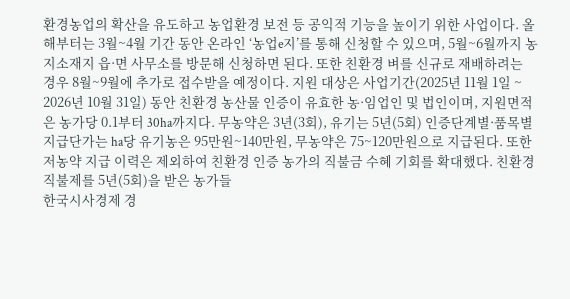환경농업의 확산을 유도하고 농업환경 보전 등 공익적 기능을 높이기 위한 사업이다. 올해부터는 3월~4월 기간 동안 온라인 ‘농업e지’를 통해 신청할 수 있으며, 5월~6월까지 농지소재지 읍·면 사무소를 방문해 신청하면 된다. 또한 친환경 벼를 신규로 재배하려는 경우 8월~9월에 추가로 접수받을 예정이다. 지원 대상은 사업기간(2025년 11월 1일 ~ 2026년 10월 31일) 동안 친환경 농산물 인증이 유효한 농·임업인 및 법인이며, 지원면적은 농가당 0.1부터 30ha까지다. 무농약은 3년(3회), 유기는 5년(5회) 인증단계별·품목별 지급단가는 ha당 유기농은 95만원~140만원, 무농약은 75~120만원으로 지급된다. 또한 저농약 지급 이력은 제외하여 친환경 인증 농가의 직불금 수혜 기회를 확대했다. 친환경직불제를 5년(5회)을 받은 농가들
한국시사경제 경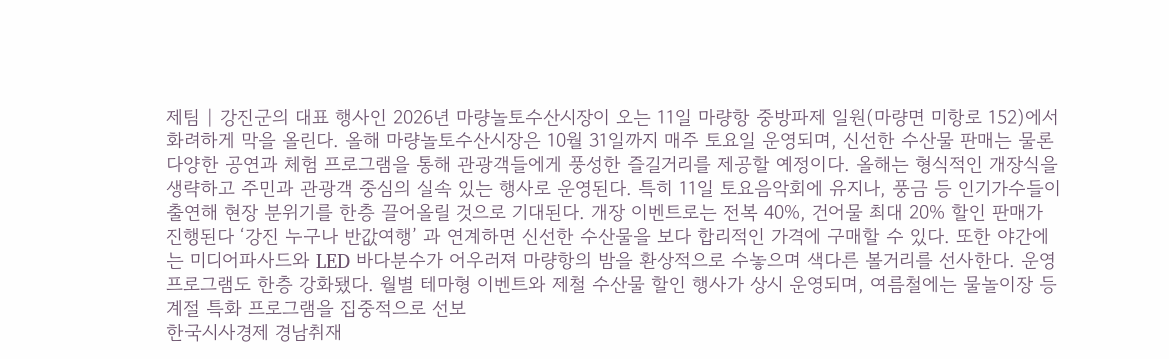제팀 | 강진군의 대표 행사인 2026년 마량놀토수산시장이 오는 11일 마량항 중방파제 일원(마량면 미항로 152)에서 화려하게 막을 올린다. 올해 마량놀토수산시장은 10월 31일까지 매주 토요일 운영되며, 신선한 수산물 판매는 물론 다양한 공연과 체험 프로그램을 통해 관광객들에게 풍성한 즐길거리를 제공할 예정이다. 올해는 형식적인 개장식을 생략하고 주민과 관광객 중심의 실속 있는 행사로 운영된다. 특히 11일 토요음악회에 유지나, 풍금 등 인기가수들이 출연해 현장 분위기를 한층 끌어올릴 것으로 기대된다. 개장 이벤트로는 전복 40%, 건어물 최대 20% 할인 판매가 진행된다 ‘강진 누구나 반값여행’ 과 연계하면 신선한 수산물을 보다 합리적인 가격에 구매할 수 있다. 또한 야간에는 미디어파사드와 LED 바다분수가 어우러져 마량항의 밤을 환상적으로 수놓으며 색다른 볼거리를 선사한다. 운영 프로그램도 한층 강화됐다. 월별 테마형 이벤트와 제철 수산물 할인 행사가 상시 운영되며, 여름철에는 물놀이장 등 계절 특화 프로그램을 집중적으로 선보
한국시사경제 경남취재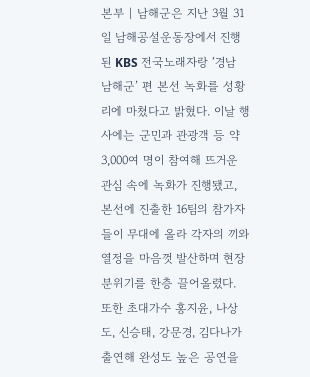본부 | 남해군은 지난 3월 31일 남해공설운동장에서 진행된 KBS 전국노래자랑 ‘경남 남해군’ 편 본선 녹화를 성황리에 마쳤다고 밝혔다. 이날 행사에는 군민과 관광객 등 약 3,000여 명이 참여해 뜨거운 관심 속에 녹화가 진행됐고, 본선에 진출한 16팀의 참가자들이 무대에 올라 각자의 끼와 열정을 마음껏 발산하며 현장 분위기를 한층 끌어올렸다. 또한 초대가수 홍지윤, 나상도, 신승태, 강문경, 김다나가 출연해 완성도 높은 공연을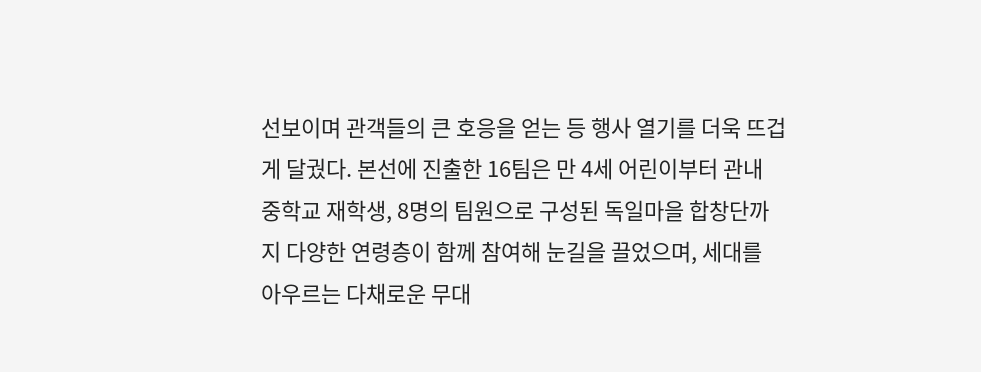선보이며 관객들의 큰 호응을 얻는 등 행사 열기를 더욱 뜨겁게 달궜다. 본선에 진출한 16팀은 만 4세 어린이부터 관내 중학교 재학생, 8명의 팀원으로 구성된 독일마을 합창단까지 다양한 연령층이 함께 참여해 눈길을 끌었으며, 세대를 아우르는 다채로운 무대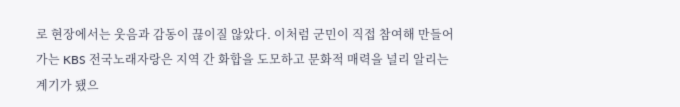로 현장에서는 웃음과 감동이 끊이질 않았다. 이처럼 군민이 직접 참여해 만들어가는 KBS 전국노래자랑은 지역 간 화합을 도모하고 문화적 매력을 널리 알리는 계기가 됐으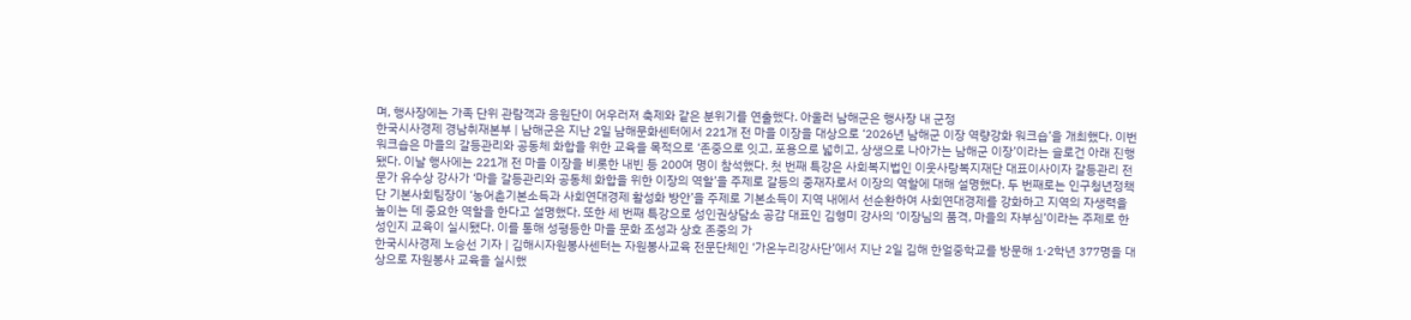며, 행사장에는 가족 단위 관람객과 응원단이 어우러져 축제와 같은 분위기를 연출했다. 아울러 남해군은 행사장 내 군정
한국시사경제 경남취재본부 | 남해군은 지난 2일 남해문화센터에서 221개 전 마을 이장을 대상으로 ‘2026년 남해군 이장 역량강화 워크숍’을 개최했다. 이번 워크숍은 마을의 갈등관리와 공동체 화합을 위한 교육을 목적으로 ‘존중으로 잇고, 포용으로 넓히고, 상생으로 나아가는 남해군 이장’이라는 슬로건 아래 진행됐다. 이날 행사에는 221개 전 마을 이장을 비롯한 내빈 등 200여 명이 참석했다. 첫 번째 특강은 사회복지법인 이웃사랑복지재단 대표이사이자 갈등관리 전문가 유수상 강사가 ‘마을 갈등관리와 공동체 화합을 위한 이장의 역할’을 주제로 갈등의 중재자로서 이장의 역할에 대해 설명했다. 두 번째로는 인구청년정책단 기본사회팀장이 ‘농어촌기본소득과 사회연대경제 활성화 방안’을 주제로 기본소득이 지역 내에서 선순환하여 사회연대경제를 강화하고 지역의 자생력을 높이는 데 중요한 역할을 한다고 설명했다. 또한 세 번째 특강으로 성인권상담소 공감 대표인 김형미 강사의 ‘이장님의 품격, 마을의 자부심’이라는 주제로 한 성인지 교육이 실시됐다. 이를 통해 성평등한 마을 문화 조성과 상호 존중의 가
한국시사경제 노승선 기자 | 김해시자원봉사센터는 자원봉사교육 전문단체인 ‘가온누리강사단’에서 지난 2일 김해 한얼중학교를 방문해 1·2학년 377명을 대상으로 자원봉사 교육을 실시했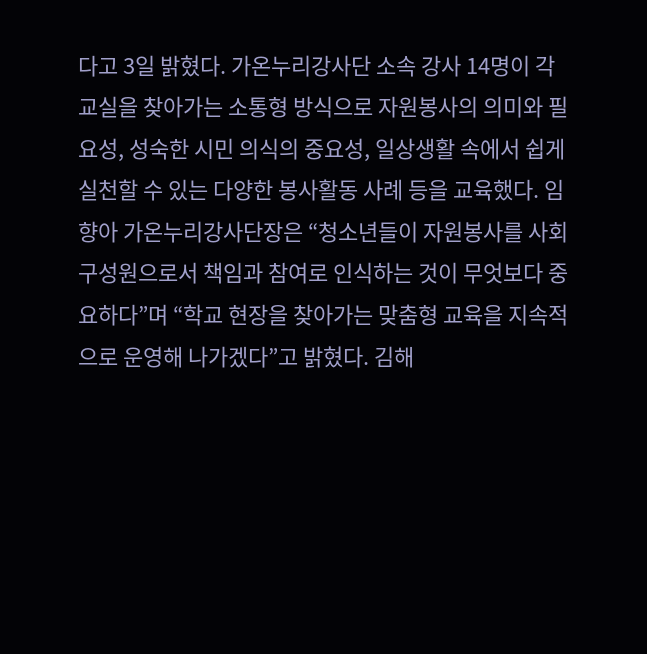다고 3일 밝혔다. 가온누리강사단 소속 강사 14명이 각 교실을 찾아가는 소통형 방식으로 자원봉사의 의미와 필요성, 성숙한 시민 의식의 중요성, 일상생활 속에서 쉽게 실천할 수 있는 다양한 봉사활동 사례 등을 교육했다. 임향아 가온누리강사단장은 “청소년들이 자원봉사를 사회 구성원으로서 책임과 참여로 인식하는 것이 무엇보다 중요하다”며 “학교 현장을 찾아가는 맞춤형 교육을 지속적으로 운영해 나가겠다”고 밝혔다. 김해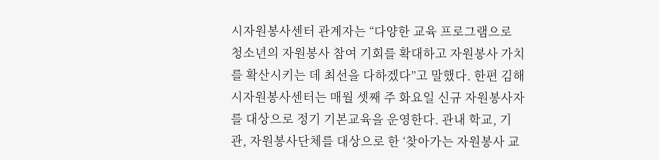시자원봉사센터 관계자는 “다양한 교육 프로그램으로 청소년의 자원봉사 참여 기회를 확대하고 자원봉사 가치를 확산시키는 데 최선을 다하겠다”고 말했다. 한편 김해시자원봉사센터는 매월 셋째 주 화요일 신규 자원봉사자를 대상으로 정기 기본교육을 운영한다. 관내 학교, 기관, 자원봉사단체를 대상으로 한 ‘찾아가는 자원봉사 교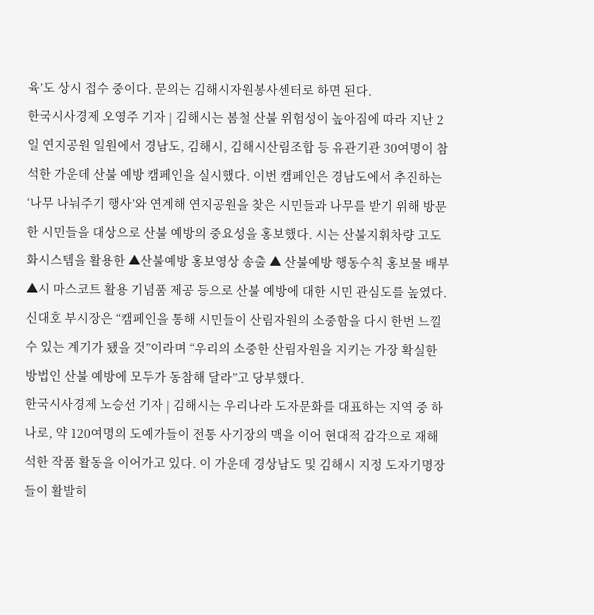육’도 상시 접수 중이다. 문의는 김해시자원봉사센터로 하면 된다.
한국시사경제 오영주 기자 | 김해시는 봄철 산불 위험성이 높아짐에 따라 지난 2일 연지공원 일원에서 경남도, 김해시, 김해시산림조합 등 유관기관 30여명이 참석한 가운데 산불 예방 캠페인을 실시했다. 이번 캠페인은 경남도에서 추진하는 ‘나무 나눠주기 행사’와 연계해 연지공원을 찾은 시민들과 나무를 받기 위해 방문한 시민들을 대상으로 산불 예방의 중요성을 홍보했다. 시는 산불지휘차량 고도화시스템을 활용한 ▲산불예방 홍보영상 송출 ▲ 산불예방 행동수칙 홍보물 배부 ▲시 마스코트 활용 기념품 제공 등으로 산불 예방에 대한 시민 관심도를 높였다. 신대호 부시장은 “캠페인을 통해 시민들이 산림자원의 소중함을 다시 한번 느낄 수 있는 계기가 됐을 것”이라며 “우리의 소중한 산림자원을 지키는 가장 확실한 방법인 산불 예방에 모두가 동참해 달라”고 당부했다.
한국시사경제 노승선 기자 | 김해시는 우리나라 도자문화를 대표하는 지역 중 하나로, 약 120여명의 도예가들이 전통 사기장의 맥을 이어 현대적 감각으로 재해석한 작품 활동을 이어가고 있다. 이 가운데 경상남도 및 김해시 지정 도자기명장들이 활발히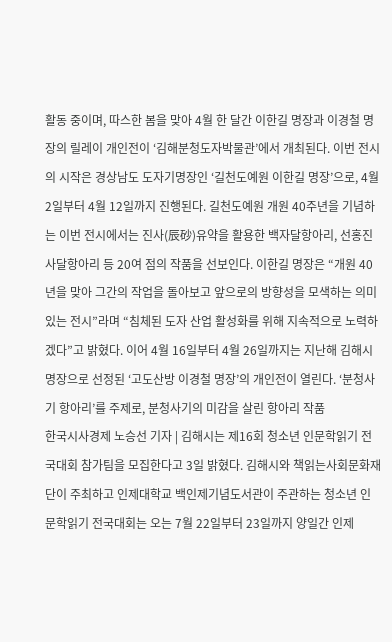활동 중이며, 따스한 봄을 맞아 4월 한 달간 이한길 명장과 이경철 명장의 릴레이 개인전이 ‘김해분청도자박물관’에서 개최된다. 이번 전시의 시작은 경상남도 도자기명장인 ‘길천도예원 이한길 명장’으로, 4월 2일부터 4월 12일까지 진행된다. 길천도예원 개원 40주년을 기념하는 이번 전시에서는 진사(辰砂)유약을 활용한 백자달항아리, 선홍진사달항아리 등 20여 점의 작품을 선보인다. 이한길 명장은 “개원 40년을 맞아 그간의 작업을 돌아보고 앞으로의 방향성을 모색하는 의미 있는 전시”라며 “침체된 도자 산업 활성화를 위해 지속적으로 노력하겠다”고 밝혔다. 이어 4월 16일부터 4월 26일까지는 지난해 김해시 명장으로 선정된 ‘고도산방 이경철 명장’의 개인전이 열린다. ‘분청사기 항아리’를 주제로, 분청사기의 미감을 살린 항아리 작품
한국시사경제 노승선 기자 | 김해시는 제16회 청소년 인문학읽기 전국대회 참가팀을 모집한다고 3일 밝혔다. 김해시와 책읽는사회문화재단이 주최하고 인제대학교 백인제기념도서관이 주관하는 청소년 인문학읽기 전국대회는 오는 7월 22일부터 23일까지 양일간 인제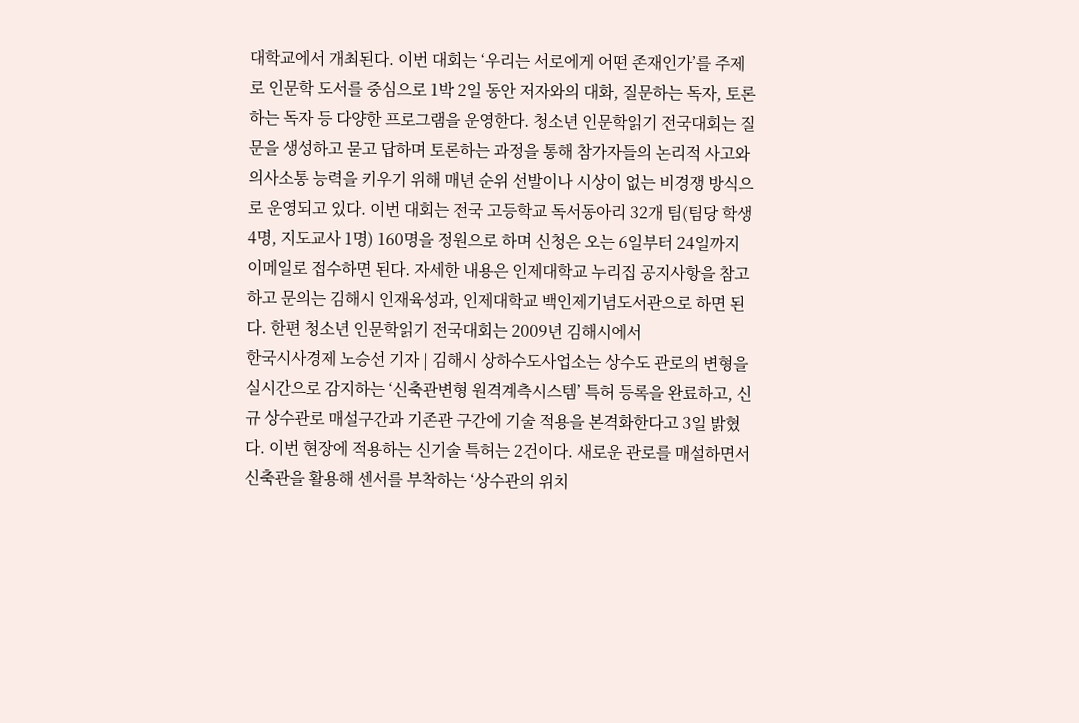대학교에서 개최된다. 이번 대회는 ‘우리는 서로에게 어떤 존재인가’를 주제로 인문학 도서를 중심으로 1박 2일 동안 저자와의 대화, 질문하는 독자, 토론하는 독자 등 다양한 프로그램을 운영한다. 청소년 인문학읽기 전국대회는 질문을 생성하고 묻고 답하며 토론하는 과정을 통해 참가자들의 논리적 사고와 의사소통 능력을 키우기 위해 매년 순위 선발이나 시상이 없는 비경쟁 방식으로 운영되고 있다. 이번 대회는 전국 고등학교 독서동아리 32개 팀(팀당 학생 4명, 지도교사 1명) 160명을 정원으로 하며 신청은 오는 6일부터 24일까지 이메일로 접수하면 된다. 자세한 내용은 인제대학교 누리집 공지사항을 참고하고 문의는 김해시 인재육성과, 인제대학교 백인제기념도서관으로 하면 된다. 한편 청소년 인문학읽기 전국대회는 2009년 김해시에서
한국시사경제 노승선 기자 | 김해시 상하수도사업소는 상수도 관로의 변형을 실시간으로 감지하는 ‘신축관변형 원격계측시스템’ 특허 등록을 완료하고, 신규 상수관로 매설구간과 기존관 구간에 기술 적용을 본격화한다고 3일 밝혔다. 이번 현장에 적용하는 신기술 특허는 2건이다. 새로운 관로를 매설하면서 신축관을 활용해 센서를 부착하는 ‘상수관의 위치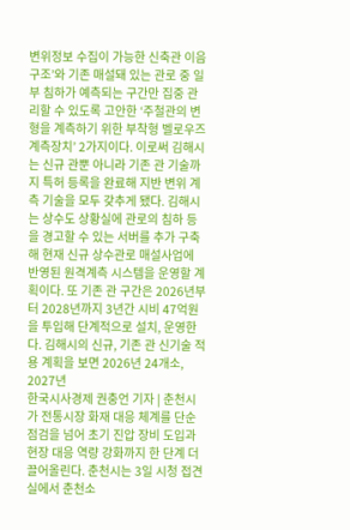변위정보 수집이 가능한 신축관 이음 구조’와 기존 매설돼 있는 관로 중 일부 침하가 예측되는 구간만 집중 관리할 수 있도록 고안한 ‘주철관의 변형을 계측하기 위한 부착형 벨로우즈 계측장치’ 2가지이다. 이로써 김해시는 신규 관뿐 아니라 기존 관 기술까지 특허 등록을 완료해 지반 변위 계측 기술을 모두 갖추게 됐다. 김해시는 상수도 상황실에 관로의 침하 등을 경고할 수 있는 서버를 추가 구축해 현재 신규 상수관로 매설사업에 반영된 원격계측 시스템을 운영할 계획이다. 또 기존 관 구간은 2026년부터 2028년까지 3년간 시비 47억원을 투입해 단계적으로 설치, 운영한다. 김해시의 신규, 기존 관 신기술 적용 계획을 보면 2026년 24개소, 2027년
한국시사경제 권충언 기자 | 춘천시가 전통시장 화재 대응 체계를 단순 점검을 넘어 초기 진압 장비 도입과 현장 대응 역량 강화까지 한 단계 더 끌어올린다. 춘천시는 3일 시청 접견실에서 춘천소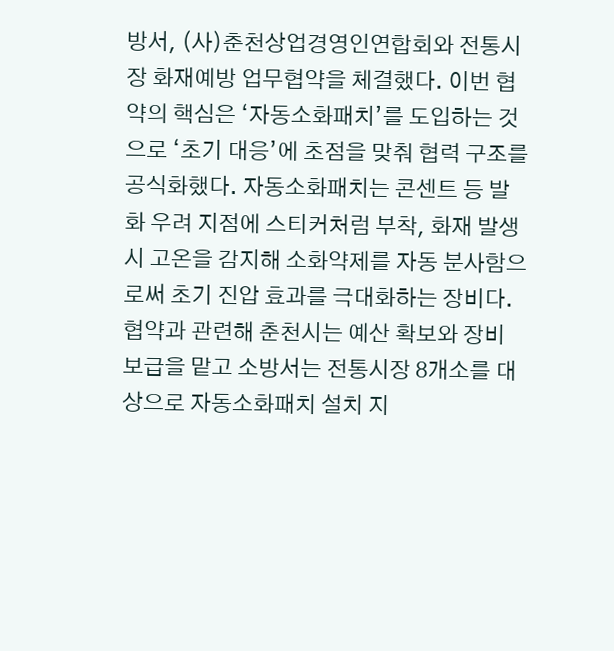방서, (사)춘천상업경영인연합회와 전통시장 화재예방 업무협약을 체결했다. 이번 협약의 핵심은 ‘자동소화패치’를 도입하는 것으로 ‘초기 대응’에 초점을 맞춰 협력 구조를 공식화했다. 자동소화패치는 콘센트 등 발화 우려 지점에 스티커처럼 부착, 화재 발생 시 고온을 감지해 소화약제를 자동 분사함으로써 초기 진압 효과를 극대화하는 장비다. 협약과 관련해 춘천시는 예산 확보와 장비 보급을 맡고 소방서는 전통시장 8개소를 대상으로 자동소화패치 설치 지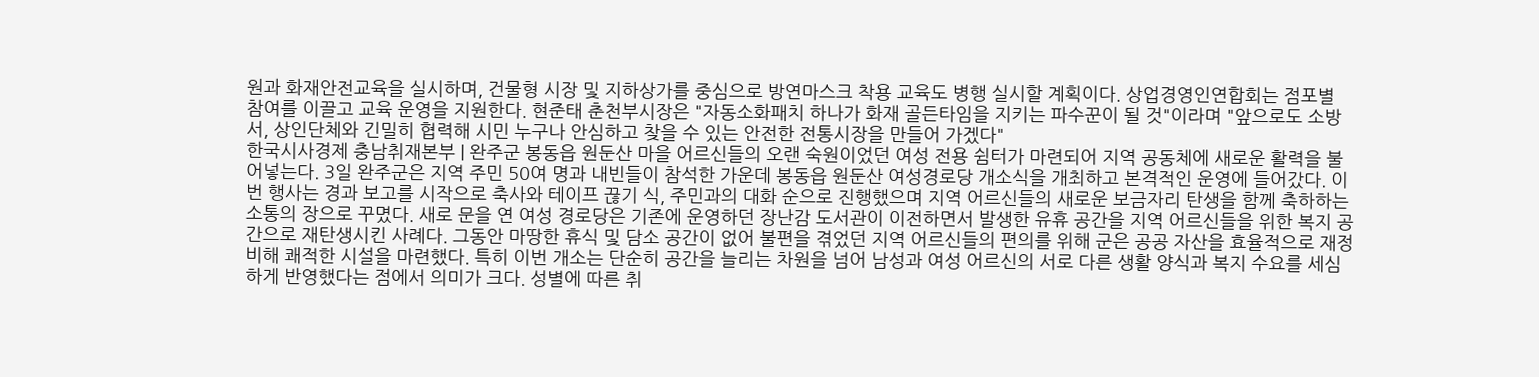원과 화재안전교육을 실시하며, 건물형 시장 및 지하상가를 중심으로 방연마스크 착용 교육도 병행 실시할 계획이다. 상업경영인연합회는 점포별 참여를 이끌고 교육 운영을 지원한다. 현준태 춘천부시장은 "자동소화패치 하나가 화재 골든타임을 지키는 파수꾼이 될 것"이라며 "앞으로도 소방서, 상인단체와 긴밀히 협력해 시민 누구나 안심하고 찾을 수 있는 안전한 전통시장을 만들어 가겠다"
한국시사경제 충남취재본부 | 완주군 봉동읍 원둔산 마을 어르신들의 오랜 숙원이었던 여성 전용 쉼터가 마련되어 지역 공동체에 새로운 활력을 불어넣는다. 3일 완주군은 지역 주민 50여 명과 내빈들이 참석한 가운데 봉동읍 원둔산 여성경로당 개소식을 개최하고 본격적인 운영에 들어갔다. 이번 행사는 경과 보고를 시작으로 축사와 테이프 끊기 식, 주민과의 대화 순으로 진행했으며 지역 어르신들의 새로운 보금자리 탄생을 함께 축하하는 소통의 장으로 꾸몄다. 새로 문을 연 여성 경로당은 기존에 운영하던 장난감 도서관이 이전하면서 발생한 유휴 공간을 지역 어르신들을 위한 복지 공간으로 재탄생시킨 사례다. 그동안 마땅한 휴식 및 담소 공간이 없어 불편을 겪었던 지역 어르신들의 편의를 위해 군은 공공 자산을 효율적으로 재정비해 쾌적한 시설을 마련했다. 특히 이번 개소는 단순히 공간을 늘리는 차원을 넘어 남성과 여성 어르신의 서로 다른 생활 양식과 복지 수요를 세심하게 반영했다는 점에서 의미가 크다. 성별에 따른 취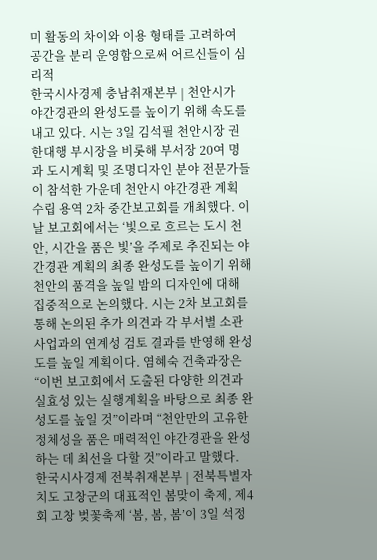미 활동의 차이와 이용 형태를 고려하여 공간을 분리 운영함으로써 어르신들이 심리적
한국시사경제 충남취재본부 | 천안시가 야간경관의 완성도를 높이기 위해 속도를 내고 있다. 시는 3일 김석필 천안시장 권한대행 부시장을 비롯해 부서장 20여 명과 도시계획 및 조명디자인 분야 전문가들이 참석한 가운데 천안시 야간경관 계획 수립 용역 2차 중간보고회를 개최했다. 이날 보고회에서는 ‘빛으로 흐르는 도시 천안, 시간을 품은 빛’을 주제로 추진되는 야간경관 계획의 최종 완성도를 높이기 위해 천안의 품격을 높일 밤의 디자인에 대해 집중적으로 논의했다. 시는 2차 보고회를 통해 논의된 추가 의견과 각 부서별 소관 사업과의 연계성 검토 결과를 반영해 완성도를 높일 계획이다. 염혜숙 건축과장은 “이번 보고회에서 도출된 다양한 의견과 실효성 있는 실행계획을 바탕으로 최종 완성도를 높일 것”이라며 “천안만의 고유한 정체성을 품은 매력적인 야간경관을 완성하는 데 최선을 다할 것”이라고 말했다.
한국시사경제 전북취재본부 | 전북특별자치도 고창군의 대표적인 봄맞이 축제, 제4회 고창 벚꽃축제 ‘봄, 봄, 봄’이 3일 석정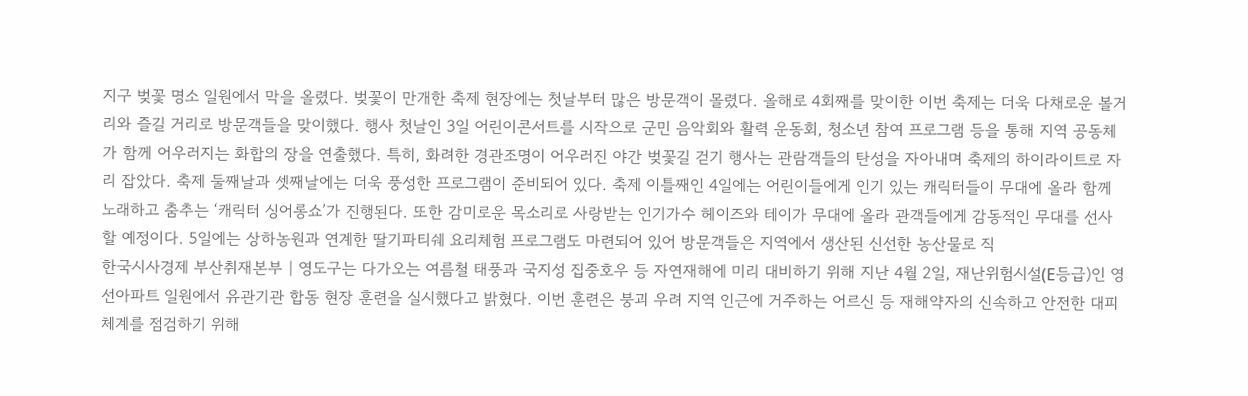지구 벚꽃 명소 일원에서 막을 올렸다. 벚꽃이 만개한 축제 현장에는 첫날부터 많은 방문객이 몰렸다. 올해로 4회째를 맞이한 이번 축제는 더욱 다채로운 볼거리와 즐길 거리로 방문객들을 맞이했다. 행사 첫날인 3일 어린이콘서트를 시작으로 군민 음악회와 활력 운동회, 청소년 참여 프로그램 등을 통해 지역 공동체가 함께 어우러지는 화합의 장을 연출했다. 특히, 화려한 경관조명이 어우러진 야간 벚꽃길 걷기 행사는 관람객들의 탄성을 자아내며 축제의 하이라이트로 자리 잡았다. 축제 둘째날과 셋째날에는 더욱 풍성한 프로그램이 준비되어 있다. 축제 이틀째인 4일에는 어린이들에게 인기 있는 캐릭터들이 무대에 올라 함께 노래하고 춤추는 ‘캐릭터 싱어롱쇼’가 진행된다. 또한 감미로운 목소리로 사랑받는 인기가수 헤이즈와 테이가 무대에 올라 관객들에게 감동적인 무대를 선사할 예정이다. 5일에는 상하농원과 연계한 딸기파티쉐 요리체험 프로그램도 마련되어 있어 방문객들은 지역에서 생산된 신선한 농산물로 직
한국시사경제 부산취재본부 | 영도구는 다가오는 여름철 태풍과 국지성 집중호우 등 자연재해에 미리 대비하기 위해 지난 4월 2일, 재난위험시설(E등급)인 영선아파트 일원에서 유관기관 합동 현장 훈련을 실시했다고 밝혔다. 이번 훈련은 붕괴 우려 지역 인근에 거주하는 어르신 등 재해약자의 신속하고 안전한 대피 체계를 점검하기 위해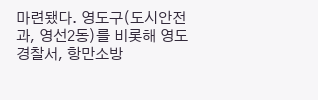마련됐다. 영도구(도시안전과, 영선2동)를 비롯해 영도경찰서, 항만소방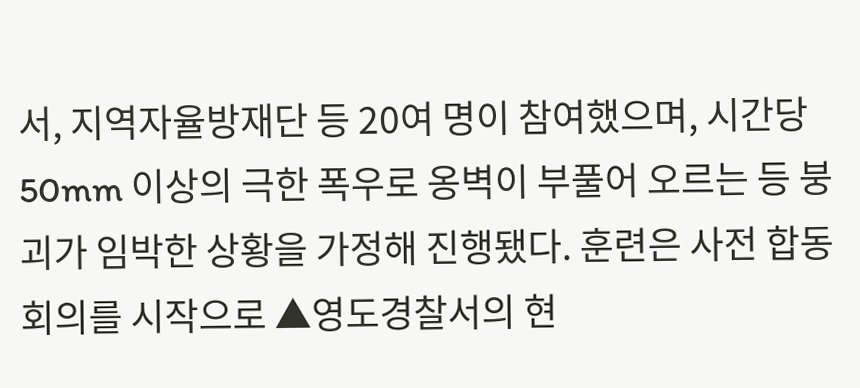서, 지역자율방재단 등 20여 명이 참여했으며, 시간당 50mm 이상의 극한 폭우로 옹벽이 부풀어 오르는 등 붕괴가 임박한 상황을 가정해 진행됐다. 훈련은 사전 합동회의를 시작으로 ▲영도경찰서의 현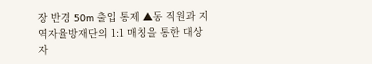장 반경 50m 출입 통제 ▲동 직원과 지역자율방재단의 1:1 매칭을 통한 대상자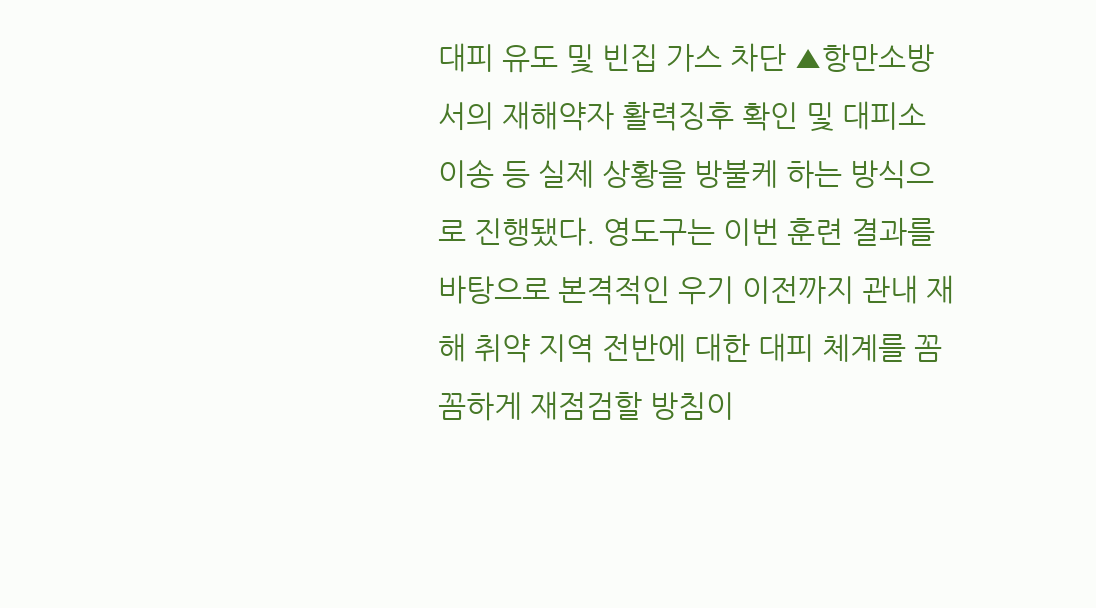대피 유도 및 빈집 가스 차단 ▲항만소방서의 재해약자 활력징후 확인 및 대피소 이송 등 실제 상황을 방불케 하는 방식으로 진행됐다. 영도구는 이번 훈련 결과를 바탕으로 본격적인 우기 이전까지 관내 재해 취약 지역 전반에 대한 대피 체계를 꼼꼼하게 재점검할 방침이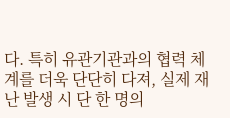다. 특히 유관기관과의 협력 체계를 더욱 단단히 다져, 실제 재난 발생 시 단 한 명의